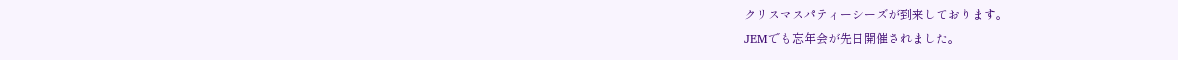クリスマスパティーシーズが到来しております。
JEMでも忘年会が先日開催されました。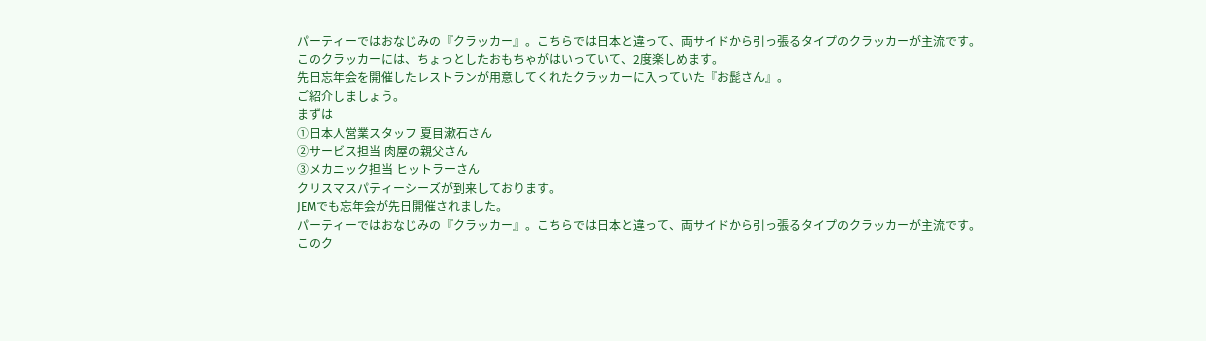パーティーではおなじみの『クラッカー』。こちらでは日本と違って、両サイドから引っ張るタイプのクラッカーが主流です。
このクラッカーには、ちょっとしたおもちゃがはいっていて、2度楽しめます。
先日忘年会を開催したレストランが用意してくれたクラッカーに入っていた『お髭さん』。
ご紹介しましょう。
まずは
①日本人営業スタッフ 夏目漱石さん
②サービス担当 肉屋の親父さん
③メカニック担当 ヒットラーさん
クリスマスパティーシーズが到来しております。
JEMでも忘年会が先日開催されました。
パーティーではおなじみの『クラッカー』。こちらでは日本と違って、両サイドから引っ張るタイプのクラッカーが主流です。
このク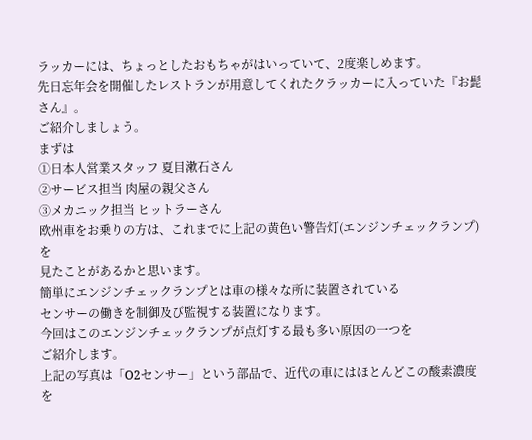ラッカーには、ちょっとしたおもちゃがはいっていて、2度楽しめます。
先日忘年会を開催したレストランが用意してくれたクラッカーに入っていた『お髭さん』。
ご紹介しましょう。
まずは
①日本人営業スタッフ 夏目漱石さん
②サービス担当 肉屋の親父さん
③メカニック担当 ヒットラーさん
欧州車をお乗りの方は、これまでに上記の黄色い警告灯(エンジンチェックランプ)を
見たことがあるかと思います。
簡単にエンジンチェックランプとは車の様々な所に装置されている
センサーの働きを制御及び監視する装置になります。
今回はこのエンジンチェックランプが点灯する最も多い原因の一つを
ご紹介します。
上記の写真は「O2センサー」という部品で、近代の車にはほとんどこの酸素濃度を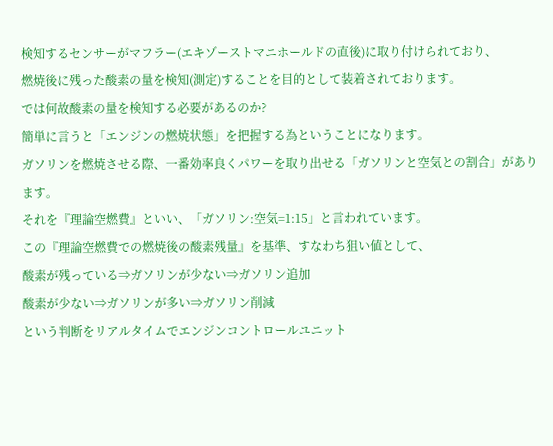検知するセンサーがマフラー(エキゾーストマニホールドの直後)に取り付けられており、
燃焼後に残った酸素の量を検知(測定)することを目的として装着されております。
では何故酸素の量を検知する必要があるのか?
簡単に言うと「エンジンの燃焼状態」を把握する為ということになります。
ガソリンを燃焼させる際、一番効率良くパワーを取り出せる「ガソリンと空気との割合」があります。
それを『理論空燃費』といい、「ガソリン:空気=1:15」と言われています。
この『理論空燃費での燃焼後の酸素残量』を基準、すなわち狙い値として、
酸素が残っている⇒ガソリンが少ない⇒ガソリン追加
酸素が少ない⇒ガソリンが多い⇒ガソリン削減
という判断をリアルタイムでエンジンコントロールユニット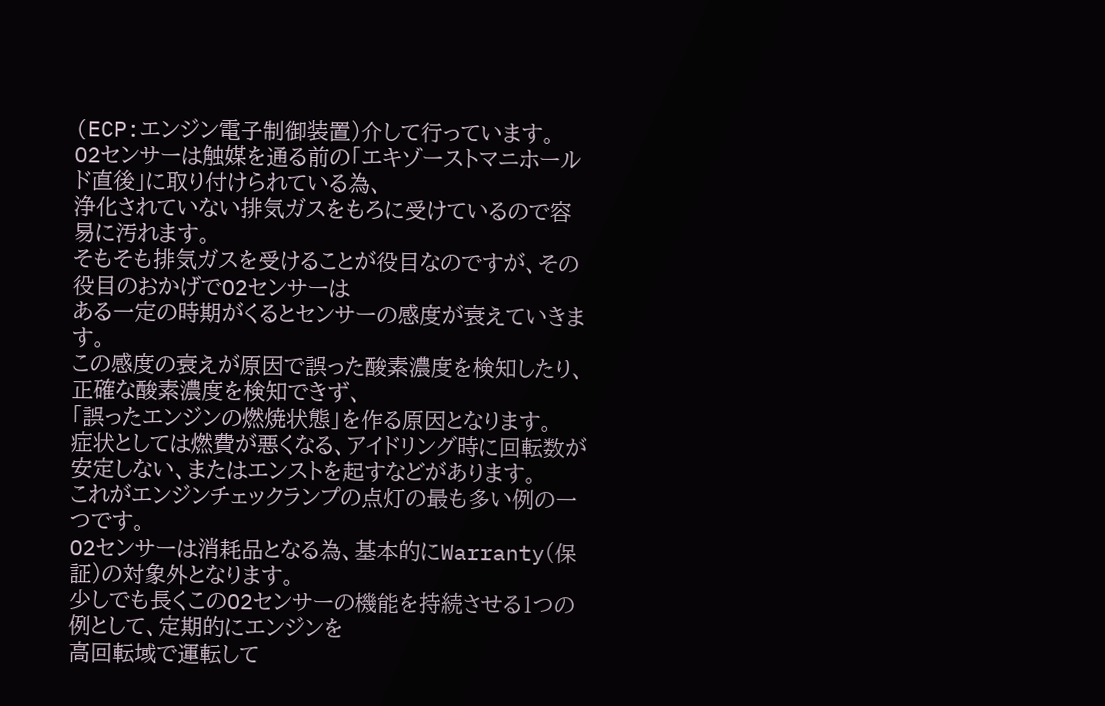(ECP:エンジン電子制御装置)介して行っています。
O2センサーは触媒を通る前の「エキゾーストマニホールド直後」に取り付けられている為、
浄化されていない排気ガスをもろに受けているので容易に汚れます。
そもそも排気ガスを受けることが役目なのですが、その役目のおかげでO2センサーは
ある一定の時期がくるとセンサーの感度が衰えていきます。
この感度の衰えが原因で誤った酸素濃度を検知したり、正確な酸素濃度を検知できず、
「誤ったエンジンの燃焼状態」を作る原因となります。
症状としては燃費が悪くなる、アイドリング時に回転数が安定しない、またはエンストを起すなどがあります。
これがエンジンチェックランプの点灯の最も多い例の一つです。
O2センサーは消耗品となる為、基本的にWarranty(保証)の対象外となります。
少しでも長くこのO2センサーの機能を持続させる1つの例として、定期的にエンジンを
高回転域で運転して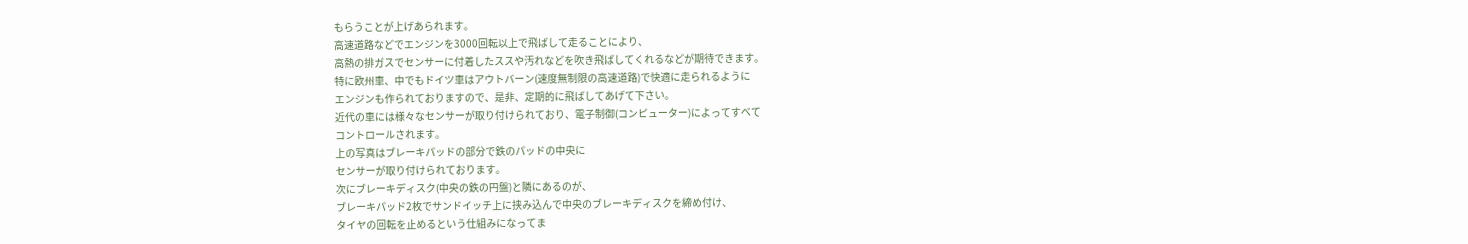もらうことが上げあられます。
高速道路などでエンジンを3000回転以上で飛ばして走ることにより、
高熱の排ガスでセンサーに付着したススや汚れなどを吹き飛ばしてくれるなどが期待できます。
特に欧州車、中でもドイツ車はアウトバーン(速度無制限の高速道路)で快適に走られるように
エンジンも作られておりますので、是非、定期的に飛ばしてあげて下さい。
近代の車には様々なセンサーが取り付けられており、電子制御(コンピューター)によってすべて
コントロールされます。
上の写真はブレーキパッドの部分で鉄のパッドの中央に
センサーが取り付けられております。
次にブレーキディスク(中央の鉄の円盤)と隣にあるのが、
ブレーキパッド2枚でサンドイッチ上に挟み込んで中央のブレーキディスクを締め付け、
タイヤの回転を止めるという仕組みになってま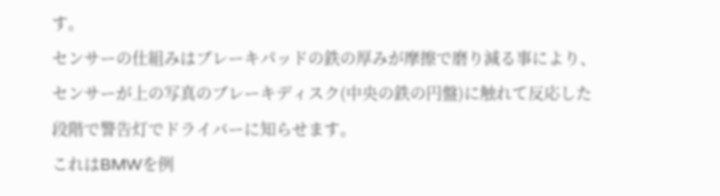す。
センサーの仕組みはブレーキパッドの鉄の厚みが摩擦で磨り減る事により、
センサーが上の写真のブレーキディスク(中央の鉄の円盤)に触れて反応した
段階で警告灯でドライバーに知らせます。
これはBMWを例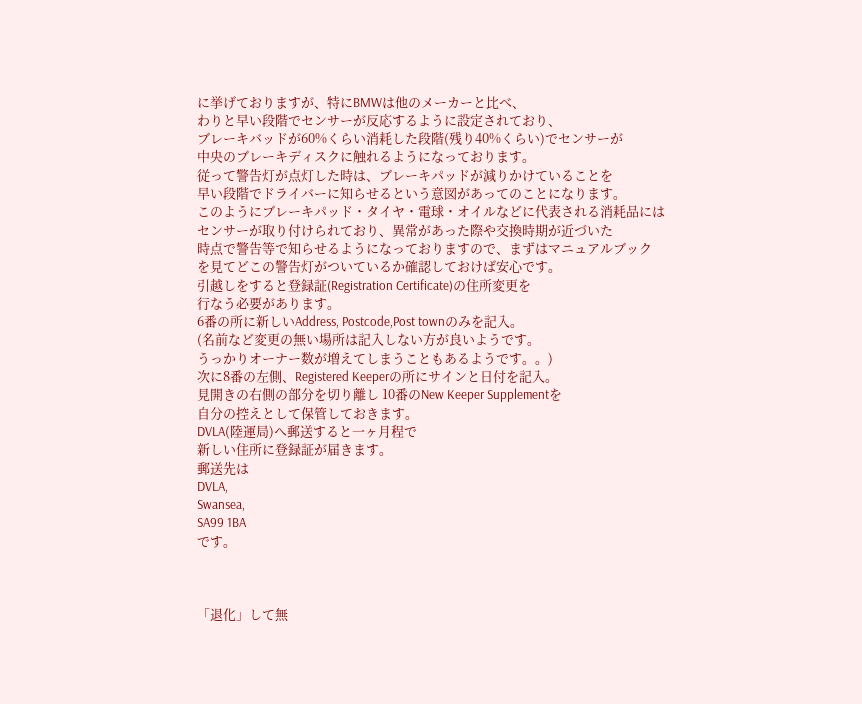に挙げておりますが、特にBMWは他のメーカーと比べ、
わりと早い段階でセンサーが反応するように設定されており、
ブレーキバッドが60%くらい消耗した段階(残り40%くらい)でセンサーが
中央のブレーキディスクに触れるようになっております。
従って警告灯が点灯した時は、ブレーキパッドが減りかけていることを
早い段階でドライバーに知らせるという意図があってのことになります。
このようにブレーキパッド・タイヤ・電球・オイルなどに代表される消耗品には
センサーが取り付けられており、異常があった際や交換時期が近づいた
時点で警告等で知らせるようになっておりますので、まずはマニュアルブック
を見てどこの警告灯がついているか確認しておけば安心です。
引越しをすると登録証(Registration Certificate)の住所変更を
行なう必要があります。
6番の所に新しいAddress, Postcode,Post townのみを記入。
(名前など変更の無い場所は記入しない方が良いようです。
うっかりオーナー数が増えてしまうこともあるようです。。)
次に8番の左側、Registered Keeperの所にサインと日付を記入。
見開きの右側の部分を切り離し 10番のNew Keeper Supplementを
自分の控えとして保管しておきます。
DVLA(陸運局)へ郵送すると一ヶ月程で
新しい住所に登録証が届きます。
郵送先は
DVLA,
Swansea,
SA99 1BA
です。



「退化」して無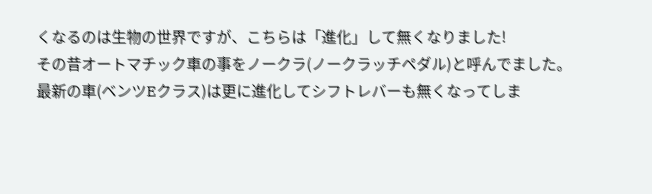くなるのは生物の世界ですが、こちらは「進化」して無くなりました!
その昔オートマチック車の事をノークラ(ノークラッチペダル)と呼んでました。
最新の車(ベンツEクラス)は更に進化してシフトレバーも無くなってしま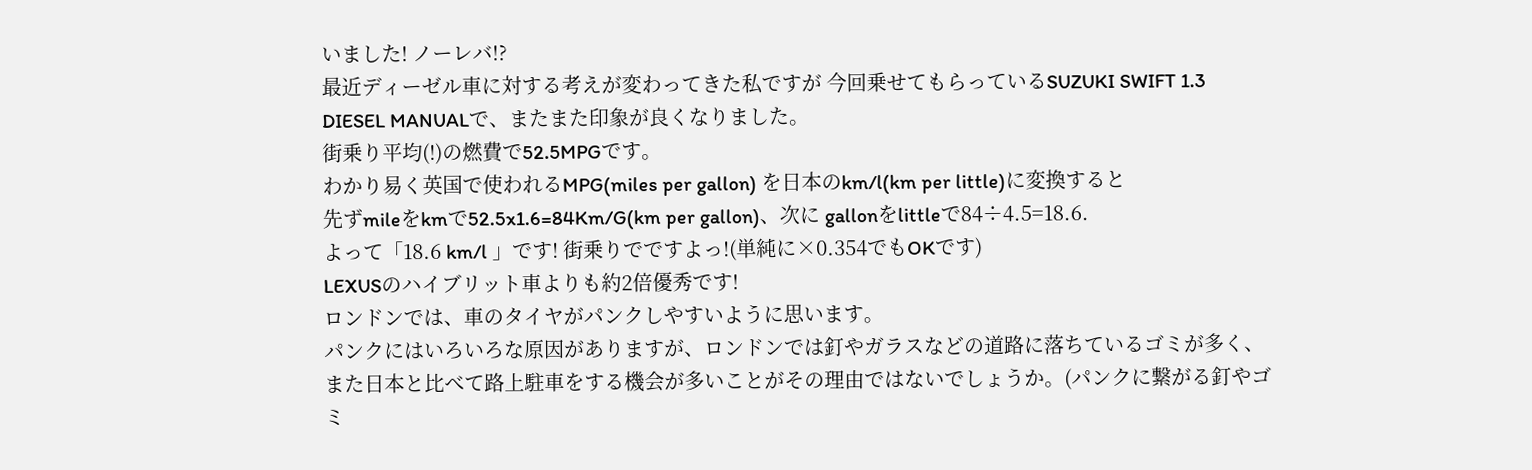いました! ノーレバ!?
最近ディーゼル車に対する考えが変わってきた私ですが 今回乗せてもらっているSUZUKI SWIFT 1.3 DIESEL MANUALで、またまた印象が良くなりました。
街乗り平均(!)の燃費で52.5MPGです。
わかり易く英国で使われるMPG(miles per gallon) を日本のkm/l(km per little)に変換すると
先ずmileをkmで52.5x1.6=84Km/G(km per gallon)、次に gallonをlittleで84÷4.5=18.6.
よって「18.6 km/l 」です! 街乗りでですよっ!(単純に×0.354でもOKです)
LEXUSのハイブリット車よりも約2倍優秀です!
ロンドンでは、車のタイヤがパンクしやすいように思います。
パンクにはいろいろな原因がありますが、ロンドンでは釘やガラスなどの道路に落ちているゴミが多く、また日本と比べて路上駐車をする機会が多いことがその理由ではないでしょうか。(パンクに繋がる釘やゴミ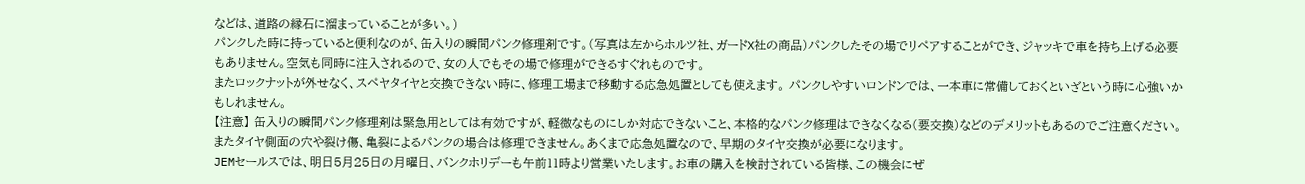などは、道路の縁石に溜まっていることが多い。)
パンクした時に持っていると便利なのが、缶入りの瞬間パンク修理剤です。(写真は左からホルツ社、ガードX社の商品)パンクしたその場でリペアすることができ、ジャッキで車を持ち上げる必要もありません。空気も同時に注入されるので、女の人でもその場で修理ができるすぐれものです。
またロックナットが外せなく、スペヤタイヤと交換できない時に、修理工場まで移動する応急処置としても使えます。 パンクしやすいロンドンでは、一本車に常備しておくといざという時に心強いかもしれません。
【注意】 缶入りの瞬間パンク修理剤は緊急用としては有効ですが、軽微なものにしか対応できないこと、本格的なパンク修理はできなくなる(要交換)などのデメリットもあるのでご注意ください。 またタイヤ側面の穴や裂け傷、亀裂によるパンクの場合は修理できません。あくまで応急処置なので、早期のタイヤ交換が必要になります。
JEMセールスでは、明日5月25日の月曜日、バンクホリデーも午前11時より営業いたします。お車の購入を検討されている皆様、この機会にぜ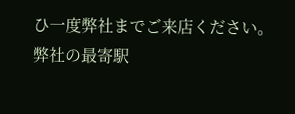ひ一度弊社までご来店ください。
弊社の最寄駅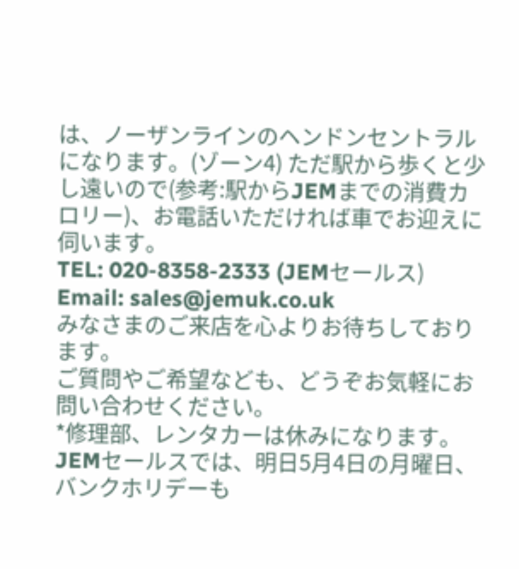は、ノーザンラインのヘンドンセントラルになります。(ゾーン4) ただ駅から歩くと少し遠いので(参考:駅からJEMまでの消費カロリー)、お電話いただければ車でお迎えに伺います。
TEL: 020-8358-2333 (JEMセールス)
Email: sales@jemuk.co.uk
みなさまのご来店を心よりお待ちしております。
ご質問やご希望なども、どうぞお気軽にお問い合わせください。
*修理部、レンタカーは休みになります。
JEMセールスでは、明日5月4日の月曜日、バンクホリデーも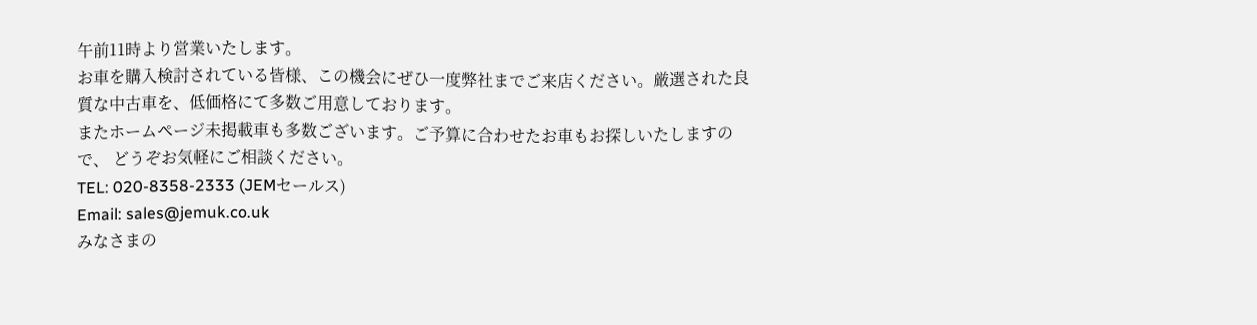午前11時より営業いたします。
お車を購入検討されている皆様、この機会にぜひ一度弊社までご来店ください。厳選された良質な中古車を、低価格にて多数ご用意しております。
またホームページ未掲載車も多数ございます。ご予算に合わせたお車もお探しいたしますので、 どうぞお気軽にご相談ください。
TEL: 020-8358-2333 (JEMセールス)
Email: sales@jemuk.co.uk
みなさまの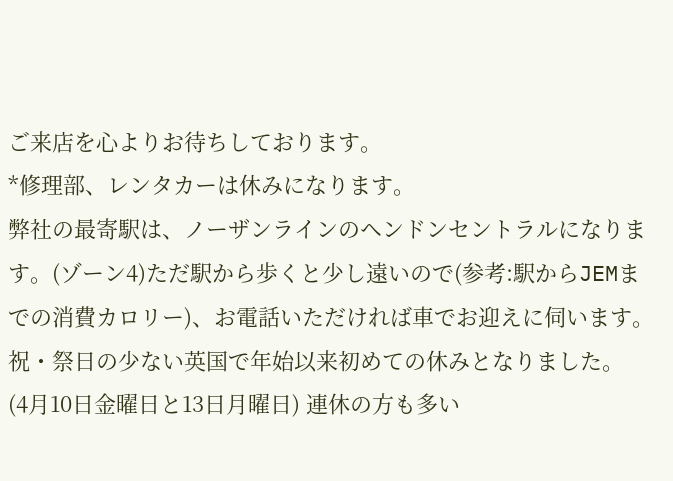ご来店を心よりお待ちしております。
*修理部、レンタカーは休みになります。
弊社の最寄駅は、ノーザンラインのヘンドンセントラルになります。(ゾーン4)ただ駅から歩くと少し遠いので(参考:駅からJEMまでの消費カロリー)、お電話いただければ車でお迎えに伺います。
祝・祭日の少ない英国で年始以来初めての休みとなりました。
(4月10日金曜日と13日月曜日) 連休の方も多い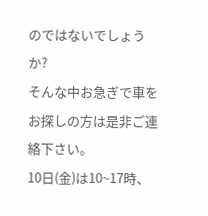のではないでしょうか?
そんな中お急ぎで車をお探しの方は是非ご連絡下さい。
10日(金)は10~17時、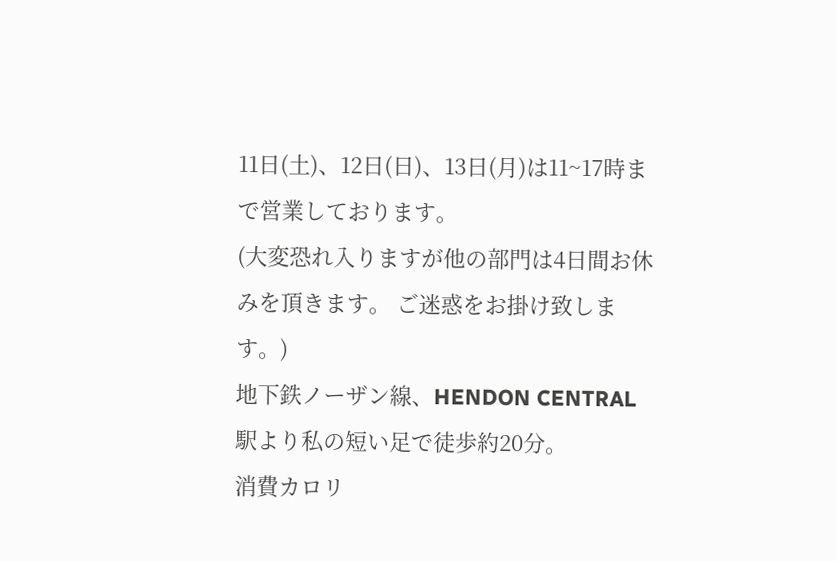11日(土)、12日(日)、13日(月)は11~17時まで営業しております。
(大変恐れ入りますが他の部門は4日間お休みを頂きます。 ご迷惑をお掛け致します。)
地下鉄ノーザン線、HENDON CENTRAL駅より私の短い足で徒歩約20分。
消費カロリ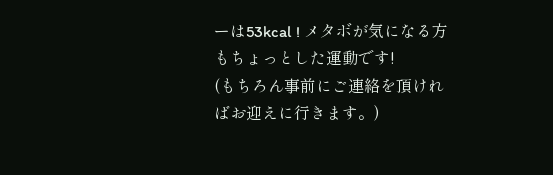ーは53kcal ! メタボが気になる方もちょっとした運動です!
(もちろん事前にご連絡を頂ければお迎えに行きます。)